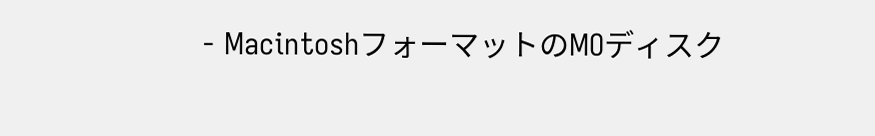- MacintoshフォーマットのMOディスク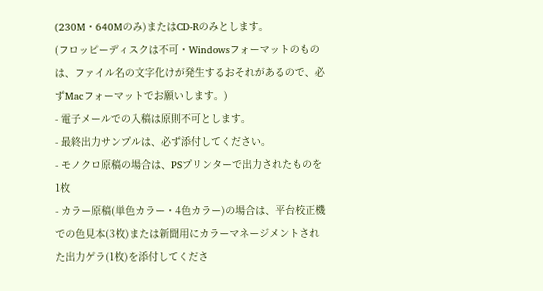(230M・640Mのみ)またはCD-Rのみとします。
(フロッピーディスクは不可・Windowsフォーマットのものは、ファイル名の文字化けが発生するおそれがあるので、必ずMacフォーマットでお願いします。)
- 電子メールでの入稿は原則不可とします。
- 最終出力サンプルは、必ず添付してください。
- モノクロ原稿の場合は、PSプリンターで出力されたものを1枚
- カラー原稿(単色カラー・4色カラー)の場合は、平台校正機での色見本(3枚)または新聞用にカラーマネージメントされた出力ゲラ(1枚)を添付してくださ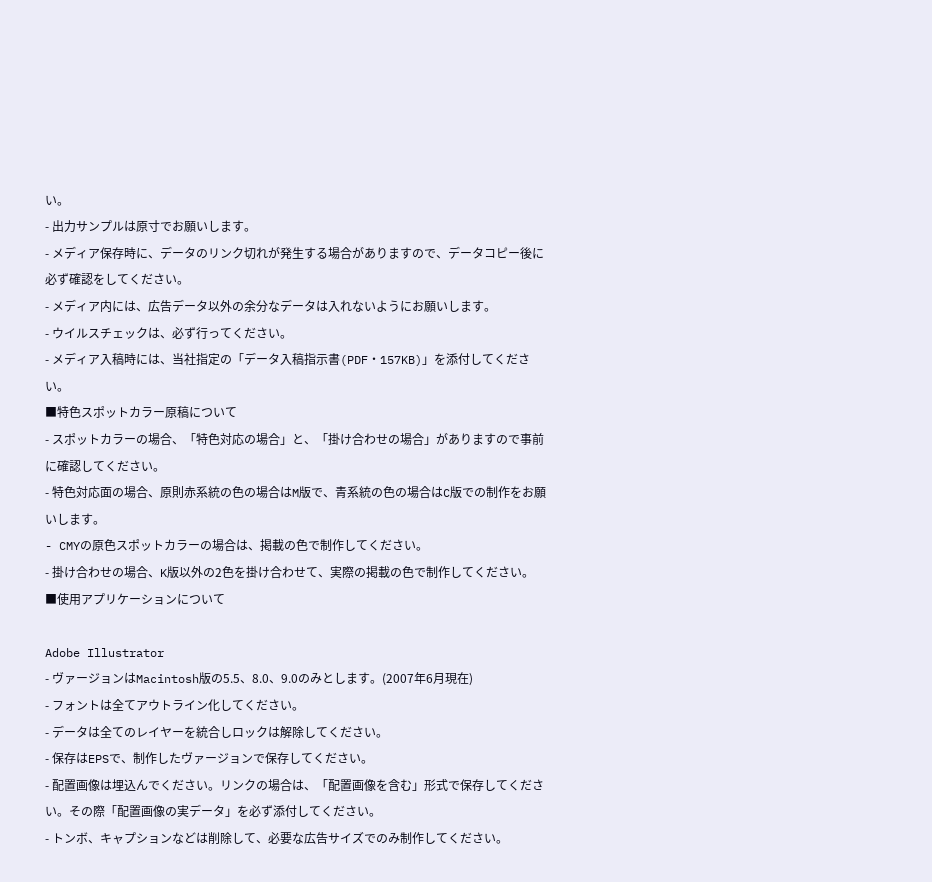い。
- 出力サンプルは原寸でお願いします。
- メディア保存時に、データのリンク切れが発生する場合がありますので、データコピー後に必ず確認をしてください。
- メディア内には、広告データ以外の余分なデータは入れないようにお願いします。
- ウイルスチェックは、必ず行ってください。
- メディア入稿時には、当社指定の「データ入稿指示書(PDF・157KB)」を添付してください。
■特色スポットカラー原稿について
- スポットカラーの場合、「特色対応の場合」と、「掛け合わせの場合」がありますので事前に確認してください。
- 特色対応面の場合、原則赤系統の色の場合はM版で、青系統の色の場合はC版での制作をお願いします。
- CMYの原色スポットカラーの場合は、掲載の色で制作してください。
- 掛け合わせの場合、K版以外の2色を掛け合わせて、実際の掲載の色で制作してください。
■使用アプリケーションについて

Adobe Illustrator
- ヴァージョンはMacintosh版の5.5、8.0、9.0のみとします。(2007年6月現在)
- フォントは全てアウトライン化してください。
- データは全てのレイヤーを統合しロックは解除してください。
- 保存はEPSで、制作したヴァージョンで保存してください。
- 配置画像は埋込んでください。リンクの場合は、「配置画像を含む」形式で保存してください。その際「配置画像の実データ」を必ず添付してください。
- トンボ、キャプションなどは削除して、必要な広告サイズでのみ制作してください。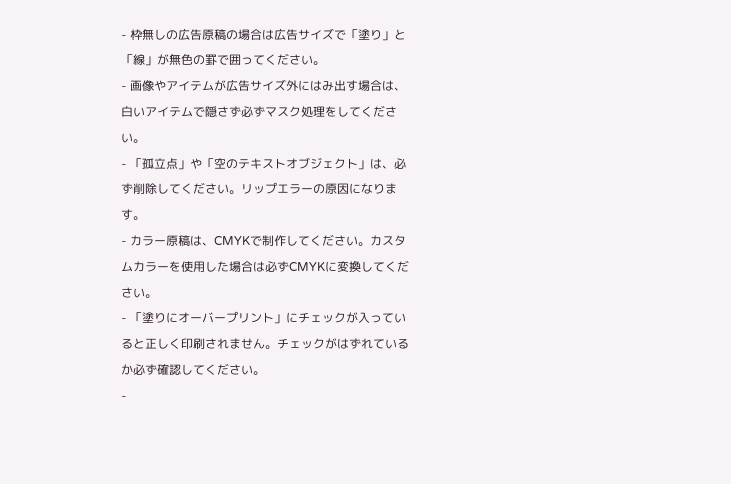- 枠無しの広告原稿の場合は広告サイズで「塗り」と「線」が無色の罫で囲ってください。
- 画像やアイテムが広告サイズ外にはみ出す場合は、白いアイテムで隠さず必ずマスク処理をしてください。
- 「孤立点」や「空のテキストオブジェクト」は、必ず削除してください。リップエラーの原因になります。
- カラー原稿は、CMYKで制作してください。カスタムカラーを使用した場合は必ずCMYKに変換してください。
- 「塗りにオーバープリント」にチェックが入っていると正しく印刷されません。チェックがはずれているか必ず確認してください。
-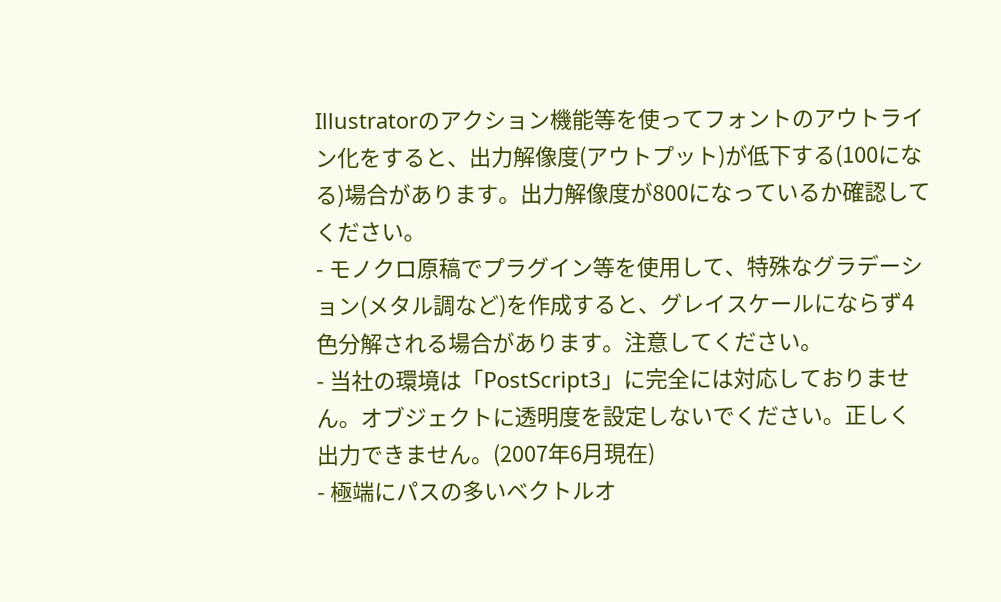Illustratorのアクション機能等を使ってフォントのアウトライン化をすると、出力解像度(アウトプット)が低下する(100になる)場合があります。出力解像度が800になっているか確認してください。
- モノクロ原稿でプラグイン等を使用して、特殊なグラデーション(メタル調など)を作成すると、グレイスケールにならず4色分解される場合があります。注意してください。
- 当社の環境は「PostScript3」に完全には対応しておりません。オブジェクトに透明度を設定しないでください。正しく出力できません。(2007年6月現在)
- 極端にパスの多いベクトルオ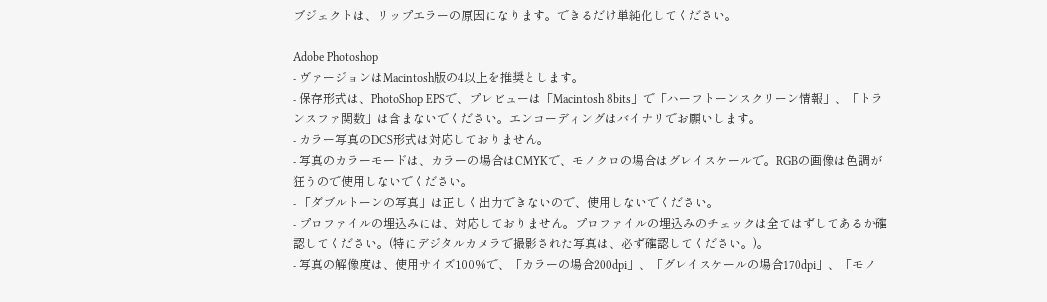ブジェクトは、リップエラーの原因になります。できるだけ単純化してください。

Adobe Photoshop
- ヴァージョンはMacintosh版の4以上を推奨とします。
- 保存形式は、PhotoShop EPSで、プレビューは「Macintosh 8bits」で「ハーフトーンスクリーン情報」、「トランスファ関数」は含まないでください。エンコーディングはバイナリでお願いします。
- カラー写真のDCS形式は対応しておりません。
- 写真のカラーモードは、カラーの場合はCMYKで、モノクロの場合はグレイスケールで。RGBの画像は色調が狂うので使用しないでください。
- 「ダブルトーンの写真」は正しく出力できないので、使用しないでください。
- プロファイルの埋込みには、対応しておりません。プロファイルの埋込みのチェックは全てはずしてあるか確認してください。(特にデジタルカメラで撮影された写真は、必ず確認してください。)。
- 写真の解像度は、使用サイズ100%で、「カラーの場合200dpi」、「グレイスケールの場合170dpi」、「モノ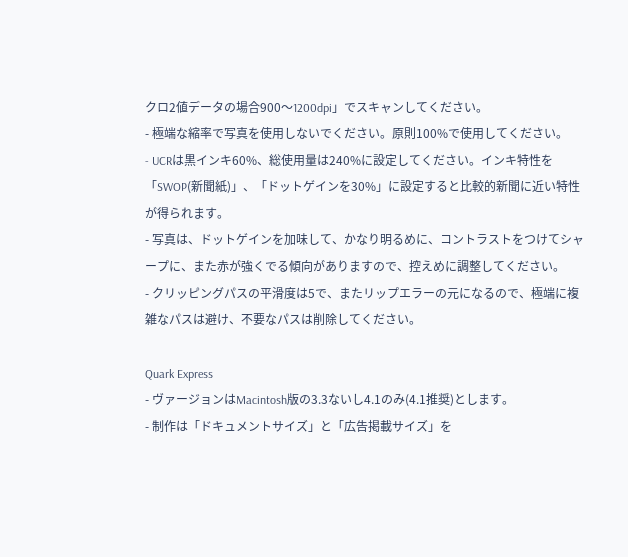クロ2値データの場合900〜1200dpi」でスキャンしてください。
- 極端な縮率で写真を使用しないでください。原則100%で使用してください。
- UCRは黒インキ60%、総使用量は240%に設定してください。インキ特性を「SWOP(新聞紙)」、「ドットゲインを30%」に設定すると比較的新聞に近い特性が得られます。
- 写真は、ドットゲインを加味して、かなり明るめに、コントラストをつけてシャープに、また赤が強くでる傾向がありますので、控えめに調整してください。
- クリッピングパスの平滑度は5で、またリップエラーの元になるので、極端に複雑なパスは避け、不要なパスは削除してください。

Quark Express
- ヴァージョンはMacintosh版の3.3ないし4.1のみ(4.1推奨)とします。
- 制作は「ドキュメントサイズ」と「広告掲載サイズ」を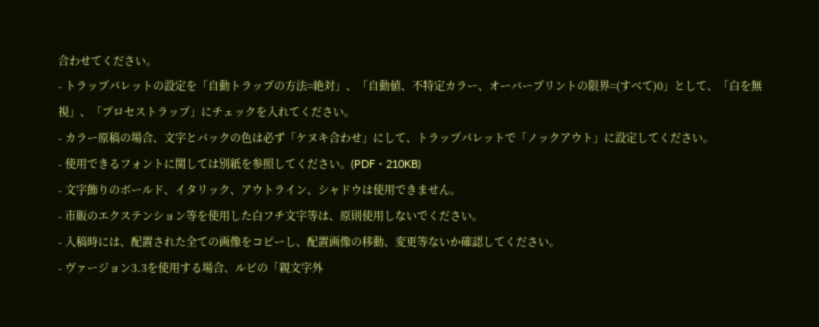合わせてください。
- トラップパレットの設定を「自動トラップの方法=絶対」、「自動値、不特定カラー、オーバープリントの限界=(すべて)0」として、「白を無視」、「プロセストラップ」にチェックを入れてください。
- カラー原稿の場合、文字とバックの色は必ず「ケヌキ合わせ」にして、トラップパレットで「ノックアウト」に設定してください。
- 使用できるフォントに関しては別紙を参照してください。(PDF・210KB)
- 文字飾りのボールド、イタリック、アウトライン、シャドウは使用できません。
- 市販のエクステンション等を使用した白フチ文字等は、原則使用しないでください。
- 入稿時には、配置された全ての画像をコピーし、配置画像の移動、変更等ないか確認してください。
- ヴァージョン3.3を使用する場合、ルビの「親文字外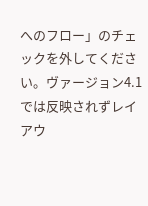へのフロー」のチェックを外してください。ヴァージョン4.1では反映されずレイアウ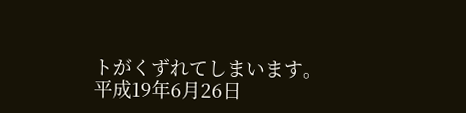トがくずれてしまいます。
平成19年6月26日